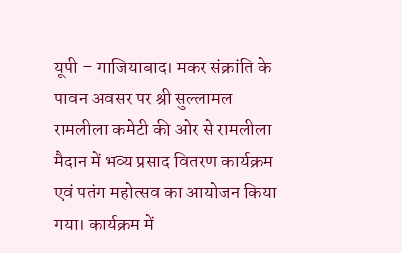यूपी – गाजियाबाद। मकर संक्रांति के पावन अवसर पर श्री सुल्लामल रामलीला कमेटी की ओर से रामलीला मैदान में भव्य प्रसाद वितरण कार्यक्रम एवं पतंग महोत्सव का आयोजन किया गया। कार्यक्रम में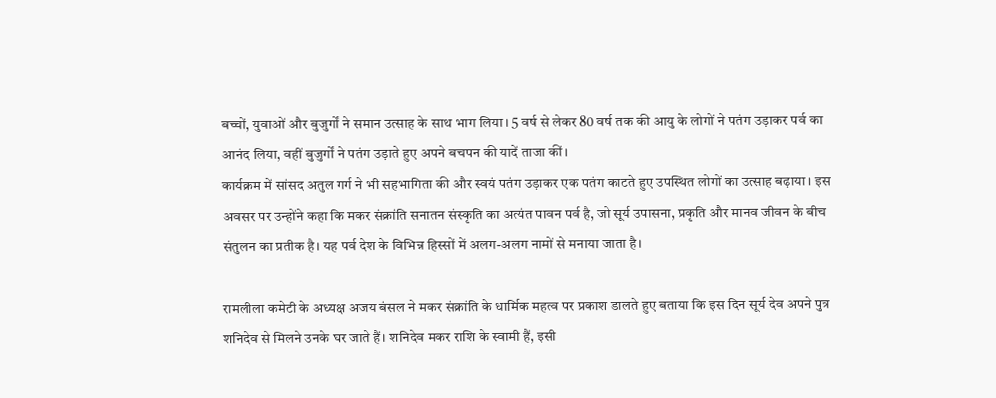बच्चों, युवाओं और बुजुर्गों ने समान उत्साह के साथ भाग लिया। 5 वर्ष से लेकर 80 वर्ष तक की आयु के लोगों ने पतंग उड़ाकर पर्व का आनंद लिया, वहीं बुजुर्गों ने पतंग उड़ाते हुए अपने बचपन की यादें ताजा कीं।
कार्यक्रम में सांसद अतुल गर्ग ने भी सहभागिता की और स्वयं पतंग उड़ाकर एक पतंग काटते हुए उपस्थित लोगों का उत्साह बढ़ाया। इस अवसर पर उन्होंने कहा कि मकर संक्रांति सनातन संस्कृति का अत्यंत पावन पर्व है, जो सूर्य उपासना, प्रकृति और मानव जीवन के बीच संतुलन का प्रतीक है। यह पर्व देश के विभिन्न हिस्सों में अलग-अलग नामों से मनाया जाता है।

रामलीला कमेटी के अध्यक्ष अजय बंसल ने मकर संक्रांति के धार्मिक महत्व पर प्रकाश डालते हुए बताया कि इस दिन सूर्य देव अपने पुत्र शनिदेव से मिलने उनके घर जाते हैं। शनिदेव मकर राशि के स्वामी हैं, इसी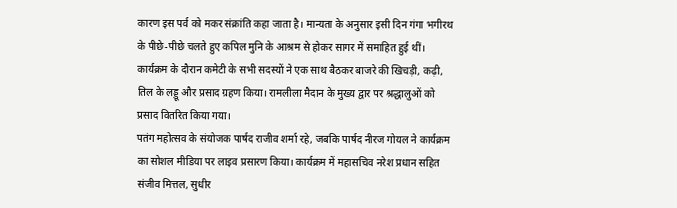कारण इस पर्व को मकर संक्रांति कहा जाता है। मान्यता के अनुसार इसी दिन गंगा भगीरथ के पीछे-पीछे चलते हुए कपिल मुनि के आश्रम से होकर सागर में समाहित हुई थीं।
कार्यक्रम के दौरान कमेटी के सभी सदस्यों ने एक साथ बैठकर बाजरे की खिचड़ी, कढ़ी, तिल के लड्डू और प्रसाद ग्रहण किया। रामलीला मैदान के मुख्य द्वार पर श्रद्धालुओं को प्रसाद वितरित किया गया।
पतंग महोत्सव के संयोजक पार्षद राजीव शर्मा रहे, जबकि पार्षद नीरज गोयल ने कार्यक्रम का सोशल मीडिया पर लाइव प्रसारण किया। कार्यक्रम में महासचिव नरेश प्रधान सहित संजीव मित्तल, सुधीर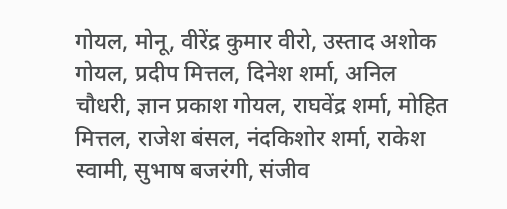गोयल, मोनू, वीरेंद्र कुमार वीरो, उस्ताद अशोक गोयल, प्रदीप मित्तल, दिनेश शर्मा, अनिल चौधरी, ज्ञान प्रकाश गोयल, राघवेंद्र शर्मा, मोहित मित्तल, राजेश बंसल, नंदकिशोर शर्मा, राकेश स्वामी, सुभाष बजरंगी, संजीव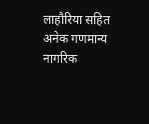लाहौरिया सहित अनेक गणमान्य नागरिक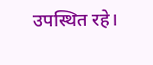उपस्थित रहे।